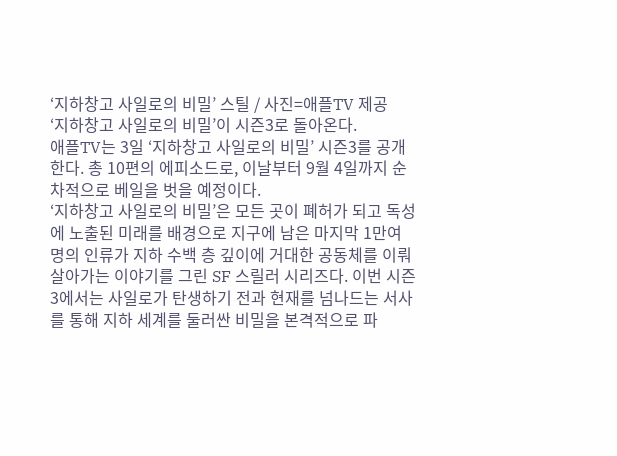‘지하창고 사일로의 비밀’ 스틸 / 사진=애플TV 제공
‘지하창고 사일로의 비밀’이 시즌3로 돌아온다.
애플TV는 3일 ‘지하창고 사일로의 비밀’ 시즌3를 공개한다. 총 10편의 에피소드로, 이날부터 9월 4일까지 순차적으로 베일을 벗을 예정이다.
‘지하창고 사일로의 비밀’은 모든 곳이 폐허가 되고 독성에 노출된 미래를 배경으로 지구에 남은 마지막 1만여 명의 인류가 지하 수백 층 깊이에 거대한 공동체를 이뤄 살아가는 이야기를 그린 SF 스릴러 시리즈다. 이번 시즌3에서는 사일로가 탄생하기 전과 현재를 넘나드는 서사를 통해 지하 세계를 둘러싼 비밀을 본격적으로 파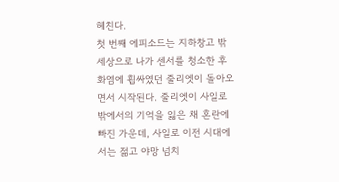헤친다.
첫 번째 에피소드는 지하창고 밖 세상으로 나가 센서를 청소한 후 화염에 휩싸였던 줄리엣이 돌아오면서 시작된다. 줄리엣이 사일로 밖에서의 기억을 잃은 채 혼란에 빠진 가운데, 사일로 이전 시대에서는 젊고 야망 넘치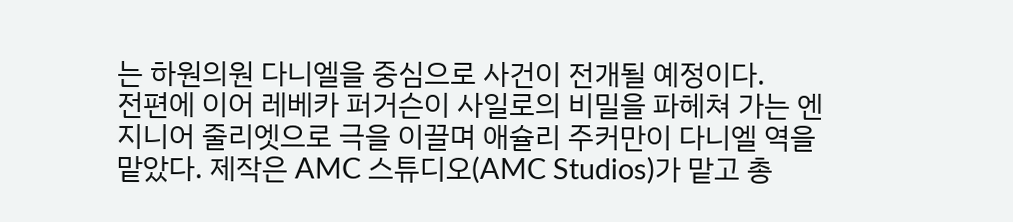는 하원의원 다니엘을 중심으로 사건이 전개될 예정이다.
전편에 이어 레베카 퍼거슨이 사일로의 비밀을 파헤쳐 가는 엔지니어 줄리엣으로 극을 이끌며 애슐리 주커만이 다니엘 역을 맡았다. 제작은 AMC 스튜디오(AMC Studios)가 맡고 총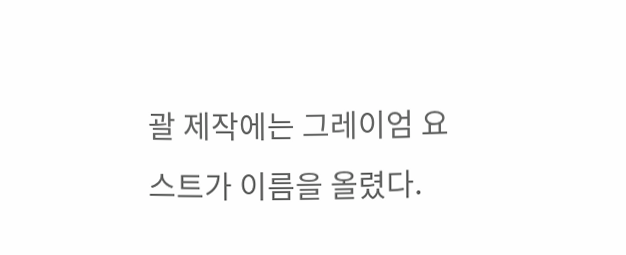괄 제작에는 그레이엄 요스트가 이름을 올렸다.